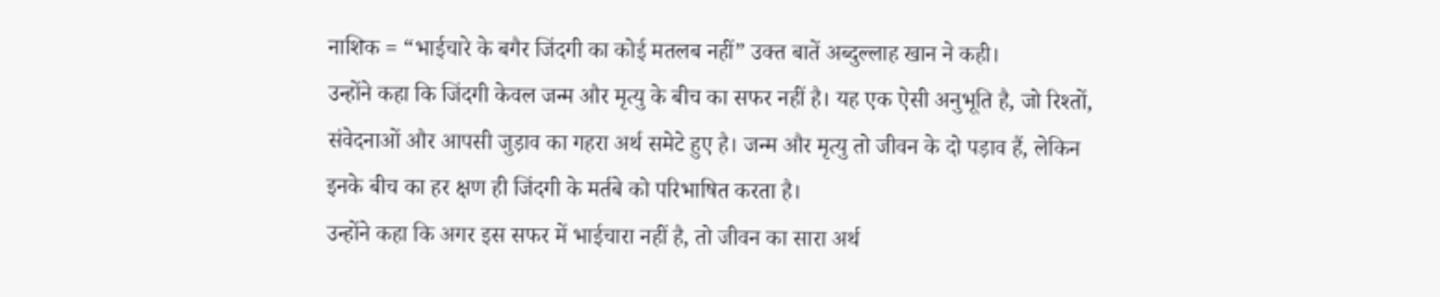नाशिक = “भाईचारे के बगैर जिंदगी का कोई मतलब नहीं” उक्त बातें अब्दुल्लाह खान ने कही।
उन्होंने कहा कि जिंदगी केवल जन्म और मृत्यु के बीच का सफर नहीं है। यह एक ऐसी अनुभूति है, जो रिश्तों, संवेदनाओं और आपसी जुड़ाव का गहरा अर्थ समेटे हुए है। जन्म और मृत्यु तो जीवन के दो पड़ाव हैं, लेकिन इनके बीच का हर क्षण ही जिंदगी के मर्तबे को परिभाषित करता है।
उन्होंने कहा कि अगर इस सफर में भाईचारा नहीं है, तो जीवन का सारा अर्थ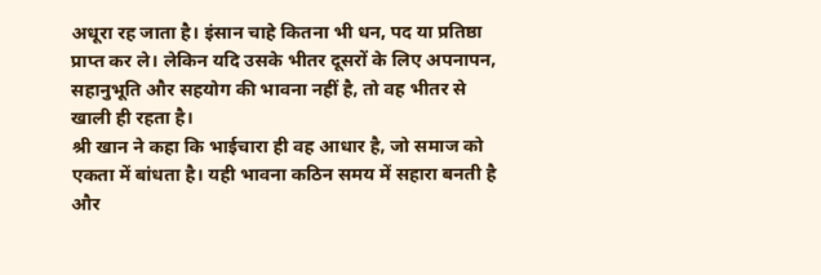अधूरा रह जाता है। इंसान चाहे कितना भी धन, पद या प्रतिष्ठा प्राप्त कर ले। लेकिन यदि उसके भीतर दूसरों के लिए अपनापन, सहानुभूति और सहयोग की भावना नहीं है, तो वह भीतर से खाली ही रहता है।
श्री खान ने कहा कि भाईचारा ही वह आधार है, जो समाज को एकता में बांधता है। यही भावना कठिन समय में सहारा बनती है और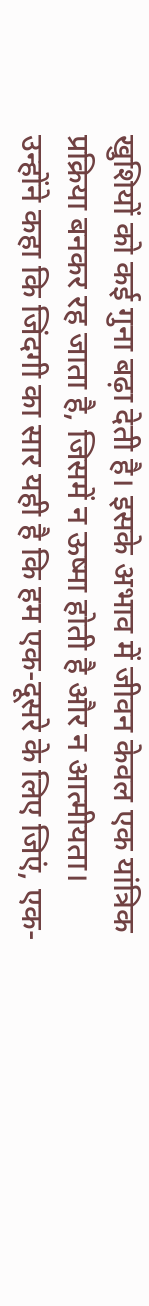खुशियों को कई गुना बढ़ा देती है। इसके अभाव में जीवन केवल एक यांत्रिक प्रक्रिया बनकर रह जाता है, जिसमें न ऊष्मा होती है और न आत्मीयता।
उन्होंने कहा कि जिंदगी का सार यही है कि हम एक-दूसरे के लिए जिएं, एक-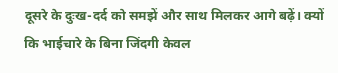दूसरे के दुःख-दर्द को समझें और साथ मिलकर आगे बढ़ें। क्यों कि भाईचारे के बिना जिंदगी केवल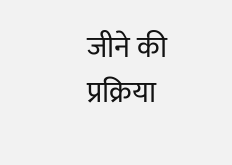जीने की प्रक्रिया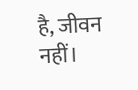है, जीवन नहीं।